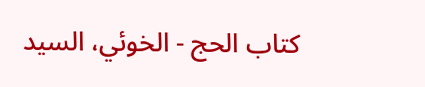كتاب الحج - الخوئي، السيد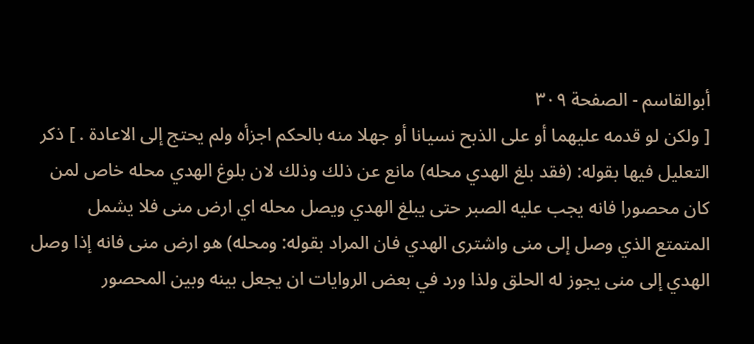أبوالقاسم - الصفحة ٣٠٩
[ ولكن لو قدمه عليهما أو على الذبح نسيانا أو جهلا منه بالحكم اجزأه ولم يحتج إلى الاعادة . ] ذكر التعليل فيها بقوله: (فقد بلغ الهدي محله) مانع عن ذلك وذلك لان بلوغ الهدي محله خاص لمن كان محصورا فانه يجب عليه الصبر حتى يبلغ الهدي ويصل محله اي ارض منى فلا يشمل المتمتع الذي وصل إلى منى واشترى الهدي فان المراد بقوله: ومحله) هو ارض منى فانه إذا وصل الهدي إلى منى يجوز له الحلق ولذا ورد في بعض الروايات ان يجعل بينه وبين المحصور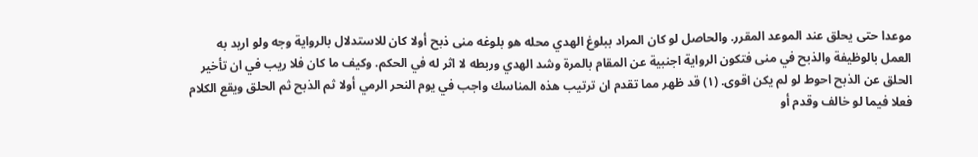موعدا حتى يحلق عند الموعد المقرر. والحاصل لو كان المراد ببلوغ الهدي محله هو بلوغه منى ذبح أولا كان للاستدلال بالرواية وجه ولو اريد به العمل بالوظيفة والذبح في منى فتكون الرواية اجنبية عن المقام بالمرة وشد الهدي وربطه لا اثر له في الحكم. وكيف ما كان فلا ريب في ان تأخير الحلق عن الذبح احوط لو لم يكن اقوى. (١) قد ظهر مما تقدم ان ترتيب هذه المناسك واجب في يوم النحر الرمي أولا ثم الذبح ثم الحلق ويقع الكلام فعلا فيما لو خالف وقدم أو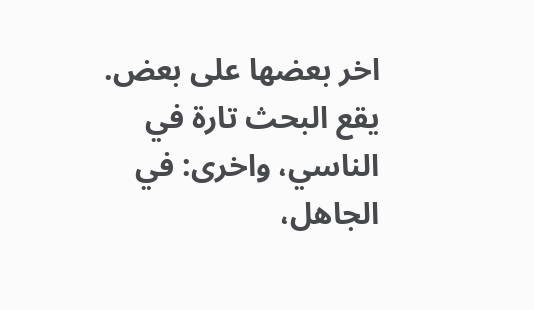اخر بعضها على بعض. يقع البحث تارة في الناسي، واخرى: في الجاهل،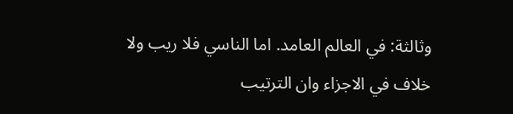وثالثة: في العالم العامد. اما الناسي فلا ريب ولا خلاف في الاجزاء وان الترتيب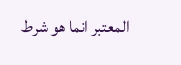المعتبر انما هو شرط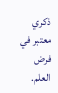ذكري معتبر في فرض العلم.